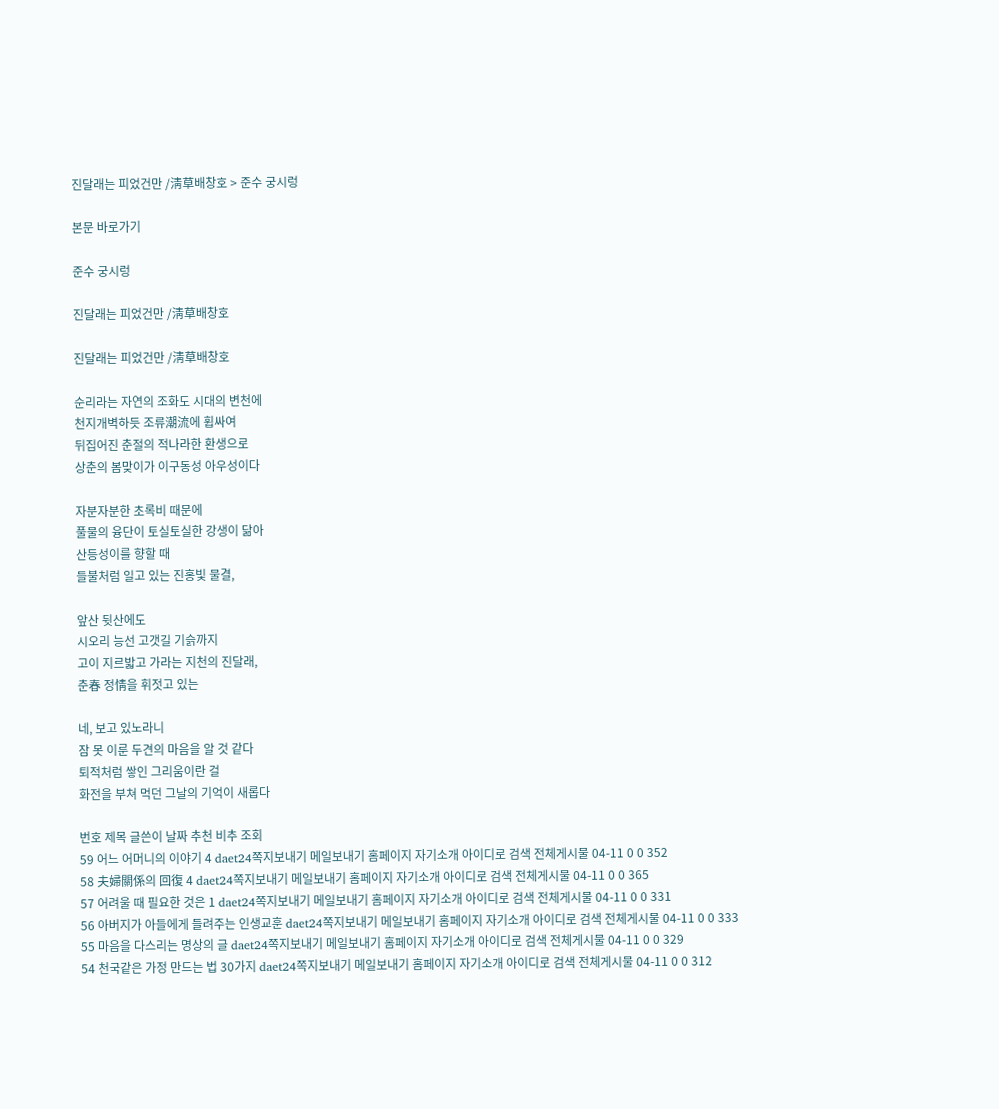진달래는 피었건만 /淸草배창호 > 준수 궁시렁

본문 바로가기

준수 궁시렁

진달래는 피었건만 /淸草배창호

진달래는 피었건만 /淸草배창호

순리라는 자연의 조화도 시대의 변천에
천지개벽하듯 조류潮流에 휩싸여
뒤집어진 춘절의 적나라한 환생으로
상춘의 봄맞이가 이구동성 아우성이다

자분자분한 초록비 때문에
풀물의 융단이 토실토실한 강생이 닮아
산등성이를 향할 때
들불처럼 일고 있는 진홍빛 물결,

앞산 뒷산에도
시오리 능선 고갯길 기슭까지
고이 지르밟고 가라는 지천의 진달래,
춘春 정情을 휘젓고 있는

네, 보고 있노라니
잠 못 이룬 두견의 마음을 알 것 같다
퇴적처럼 쌓인 그리움이란 걸
화전을 부쳐 먹던 그날의 기억이 새롭다

번호 제목 글쓴이 날짜 추천 비추 조회
59 어느 어머니의 이야기 4 daet24쪽지보내기 메일보내기 홈페이지 자기소개 아이디로 검색 전체게시물 04-11 0 0 352
58 夫婦關係의 回復 4 daet24쪽지보내기 메일보내기 홈페이지 자기소개 아이디로 검색 전체게시물 04-11 0 0 365
57 어려울 때 필요한 것은 1 daet24쪽지보내기 메일보내기 홈페이지 자기소개 아이디로 검색 전체게시물 04-11 0 0 331
56 아버지가 아들에게 들려주는 인생교훈 daet24쪽지보내기 메일보내기 홈페이지 자기소개 아이디로 검색 전체게시물 04-11 0 0 333
55 마음을 다스리는 명상의 글 daet24쪽지보내기 메일보내기 홈페이지 자기소개 아이디로 검색 전체게시물 04-11 0 0 329
54 천국같은 가정 만드는 법 30가지 daet24쪽지보내기 메일보내기 홈페이지 자기소개 아이디로 검색 전체게시물 04-11 0 0 312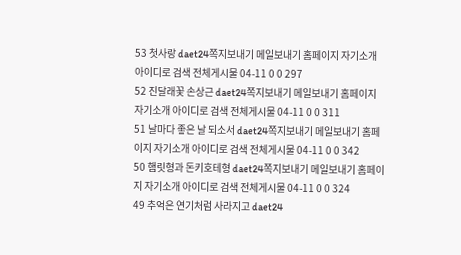53 첫사랑 daet24쪽지보내기 메일보내기 홈페이지 자기소개 아이디로 검색 전체게시물 04-11 0 0 297
52 진달래꽃 손상근 daet24쪽지보내기 메일보내기 홈페이지 자기소개 아이디로 검색 전체게시물 04-11 0 0 311
51 날마다 좋은 날 되소서 daet24쪽지보내기 메일보내기 홈페이지 자기소개 아이디로 검색 전체게시물 04-11 0 0 342
50 햄릿형과 돈키호테형 daet24쪽지보내기 메일보내기 홈페이지 자기소개 아이디로 검색 전체게시물 04-11 0 0 324
49 추억은 연기처럼 사라지고 daet24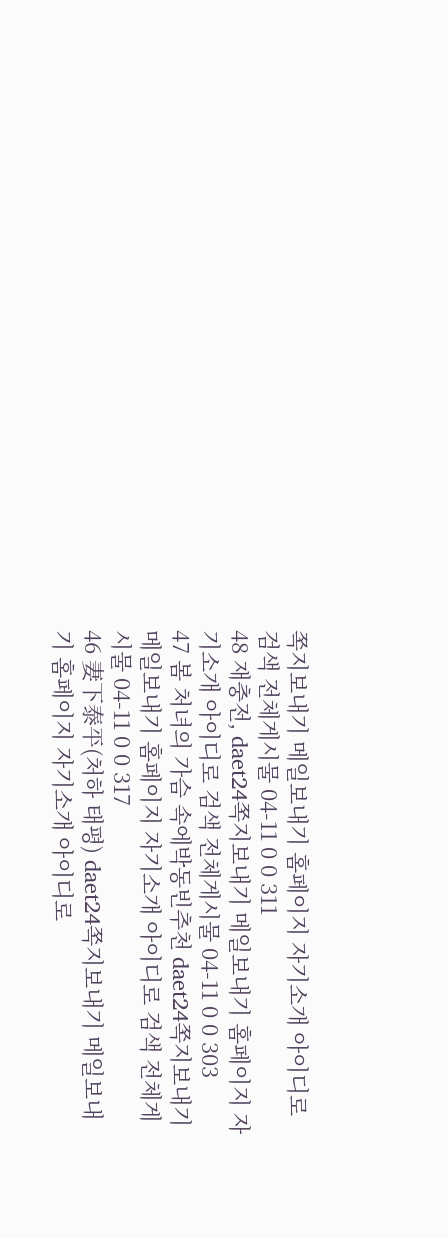쪽지보내기 메일보내기 홈페이지 자기소개 아이디로 검색 전체게시물 04-11 0 0 311
48 재충전, daet24쪽지보내기 메일보내기 홈페이지 자기소개 아이디로 검색 전체게시물 04-11 0 0 303
47 봄 처녀의 가슴 속에박동빈추천 daet24쪽지보내기 메일보내기 홈페이지 자기소개 아이디로 검색 전체게시물 04-11 0 0 317
46 妻下泰平(처하 태평) daet24쪽지보내기 메일보내기 홈페이지 자기소개 아이디로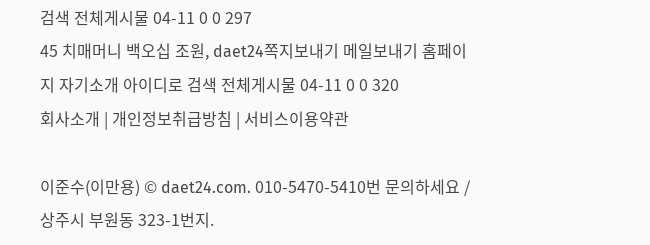검색 전체게시물 04-11 0 0 297
45 치매머니 백오십 조원, daet24쪽지보내기 메일보내기 홈페이지 자기소개 아이디로 검색 전체게시물 04-11 0 0 320
회사소개 | 개인정보취급방침 | 서비스이용약관

이준수(이만용) © daet24.com. 010-5470-5410번 문의하세요 /상주시 부원동 323-1번지.